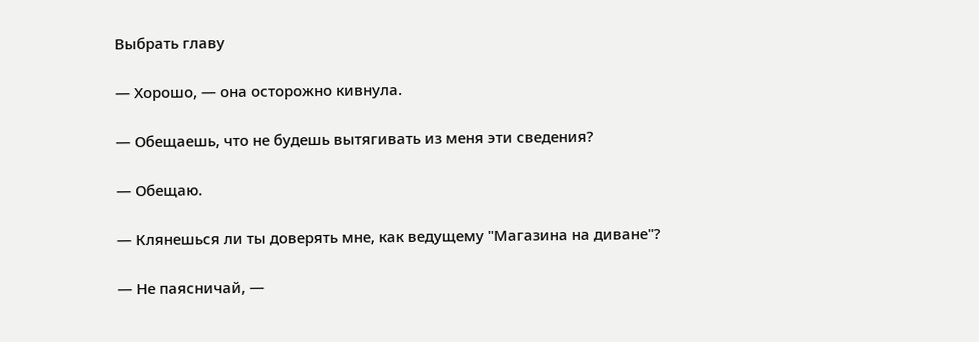Выбрать главу

— Хорошо, — она осторожно кивнула.

— Обещаешь, что не будешь вытягивать из меня эти сведения?

— Обещаю.

— Клянешься ли ты доверять мне, как ведущему "Магазина на диване"?

— Не паясничай, —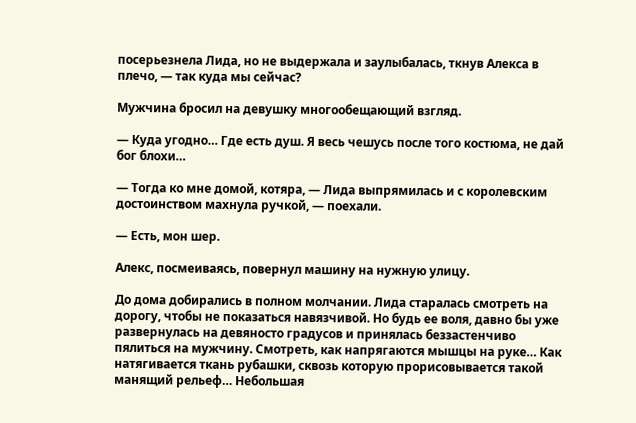посерьезнела Лида, но не выдержала и заулыбалась, ткнув Алекса в плечо, — так куда мы сейчас?

Мужчина бросил на девушку многообещающий взгляд.

— Куда угодно… Где есть душ. Я весь чешусь после того костюма, не дай бог блохи…

— Тогда ко мне домой, котяра, — Лида выпрямилась и с королевским достоинством махнула ручкой, — поехали.

— Есть, мон шер.

Алекс, посмеиваясь, повернул машину на нужную улицу.

До дома добирались в полном молчании. Лида старалась смотреть на дорогу, чтобы не показаться навязчивой. Но будь ее воля, давно бы уже развернулась на девяносто градусов и принялась беззастенчиво пялиться на мужчину. Смотреть, как напрягаются мышцы на руке… Как натягивается ткань рубашки, сквозь которую прорисовывается такой манящий рельеф… Небольшая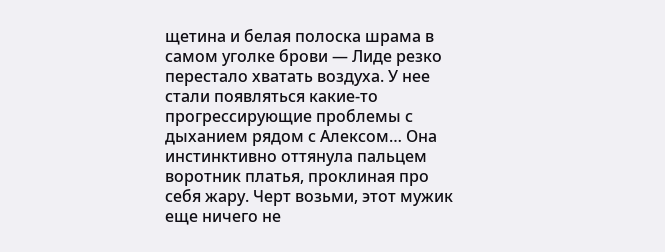щетина и белая полоска шрама в самом уголке брови — Лиде резко перестало хватать воздуха. У нее стали появляться какие-то прогрессирующие проблемы с дыханием рядом с Алексом… Она инстинктивно оттянула пальцем воротник платья, проклиная про себя жару. Черт возьми, этот мужик еще ничего не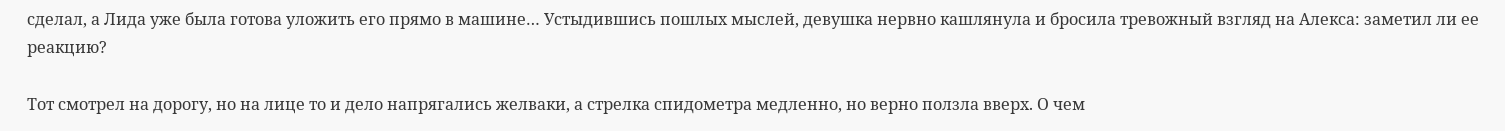сделал, а Лида уже была готова уложить его прямо в машине… Устыдившись пошлых мыслей, девушка нервно кашлянула и бросила тревожный взгляд на Алекса: заметил ли ее реакцию?

Тот смотрел на дорогу, но на лице то и дело напрягались желваки, а стрелка спидометра медленно, но верно ползла вверх. О чем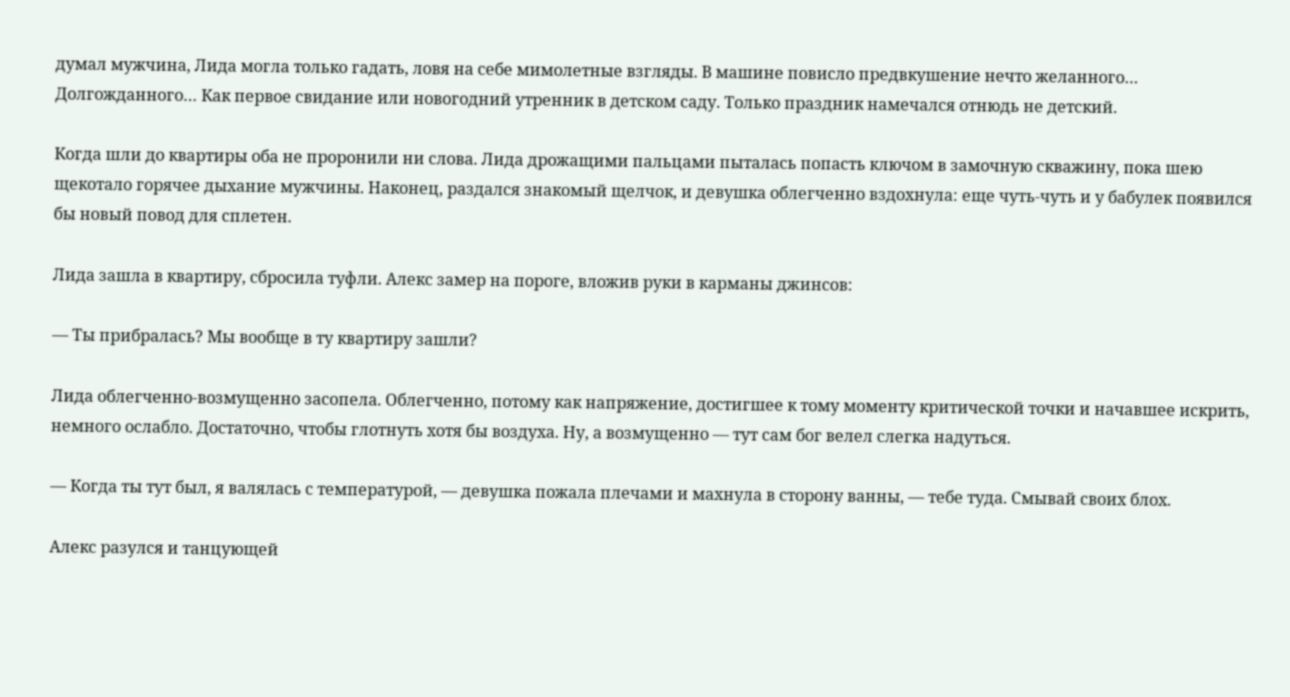думал мужчина, Лида могла только гадать, ловя на себе мимолетные взгляды. В машине повисло предвкушение нечто желанного… Долгожданного… Как первое свидание или новогодний утренник в детском саду. Только праздник намечался отнюдь не детский.

Когда шли до квартиры оба не проронили ни слова. Лида дрожащими пальцами пыталась попасть ключом в замочную скважину, пока шею щекотало горячее дыхание мужчины. Наконец, раздался знакомый щелчок, и девушка облегченно вздохнула: еще чуть-чуть и у бабулек появился бы новый повод для сплетен.

Лида зашла в квартиру, сбросила туфли. Алекс замер на пороге, вложив руки в карманы джинсов:

— Ты прибралась? Мы вообще в ту квартиру зашли?

Лида облегченно-возмущенно засопела. Облегченно, потому как напряжение, достигшее к тому моменту критической точки и начавшее искрить, немного ослабло. Достаточно, чтобы глотнуть хотя бы воздуха. Ну, а возмущенно — тут сам бог велел слегка надуться.

— Когда ты тут был, я валялась с температурой, — девушка пожала плечами и махнула в сторону ванны, — тебе туда. Смывай своих блох.

Алекс разулся и танцующей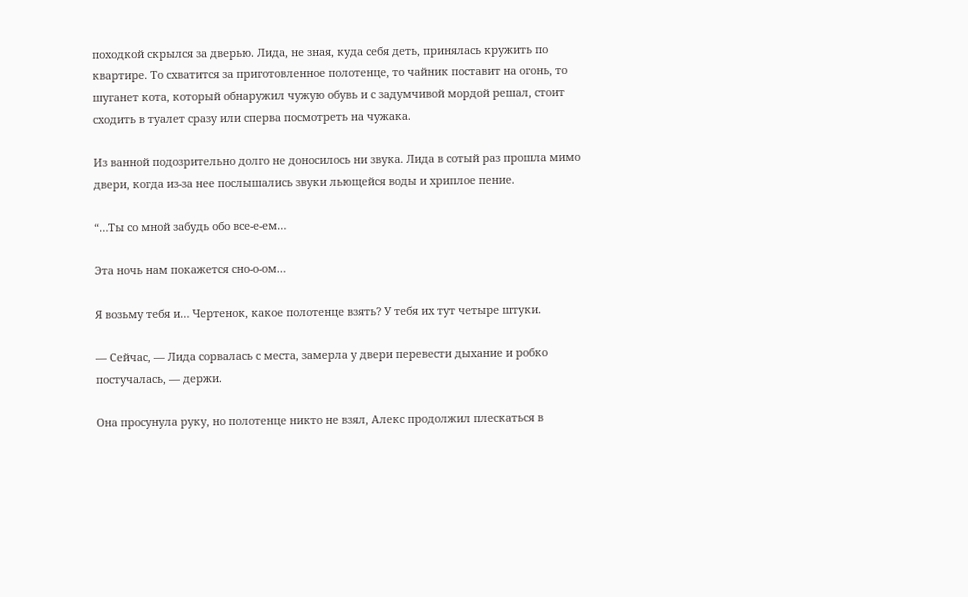походкой скрылся за дверью. Лида, не зная, куда себя деть, принялась кружить по квартире. То схватится за приготовленное полотенце, то чайник поставит на огонь, то шуганет кота, который обнаружил чужую обувь и с задумчивой мордой решал, стоит сходить в туалет сразу или сперва посмотреть на чужака.

Из ванной подозрительно долго не доносилось ни звука. Лида в сотый раз прошла мимо двери, когда из-за нее послышались звуки льющейся воды и хриплое пение.

“…Ты со мной забудь обо все-е-ем…

Эта ночь нам покажется сно-о-ом…

Я возьму тебя и… Чертенок, какое полотенце взять? У тебя их тут четыре штуки.

— Сейчас, — Лида сорвалась с места, замерла у двери перевести дыхание и робко постучалась, — держи.

Она просунула руку, но полотенце никто не взял, Алекс продолжил плескаться в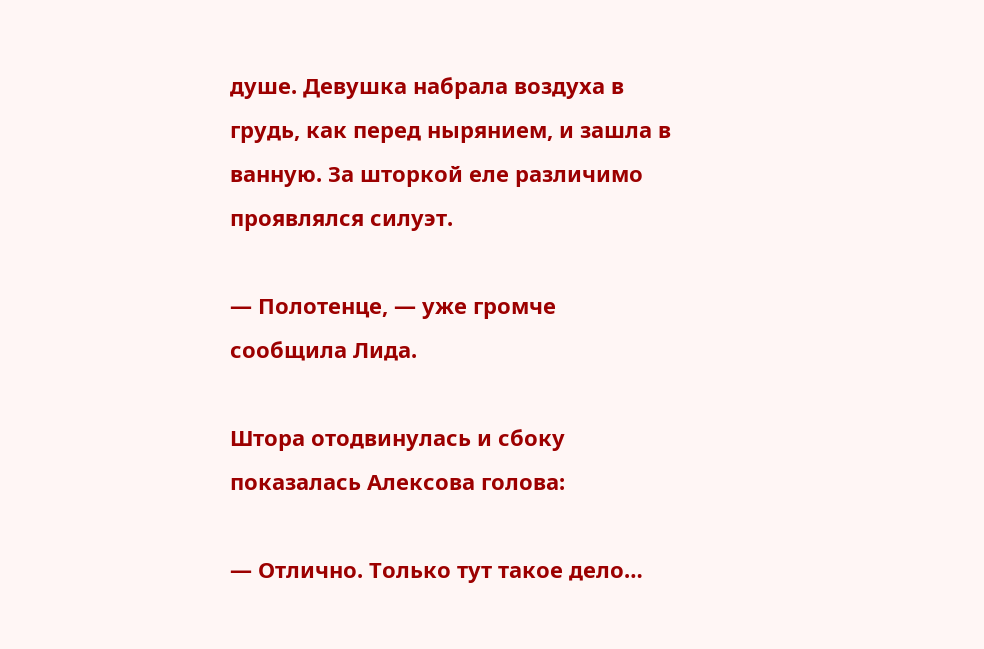душе. Девушка набрала воздуха в грудь, как перед нырянием, и зашла в ванную. За шторкой еле различимо проявлялся силуэт.

— Полотенце, — уже громче сообщила Лида.

Штора отодвинулась и сбоку показалась Алексова голова:

— Отлично. Только тут такое дело…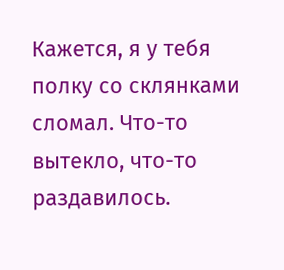Кажется, я у тебя полку со склянками сломал. Что-то вытекло, что-то раздавилось.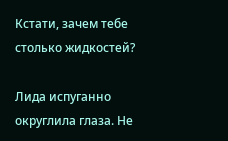Кстати, зачем тебе столько жидкостей?

Лида испуганно округлила глаза. Не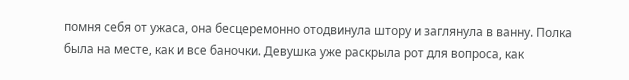помня себя от ужаса, она бесцеремонно отодвинула штору и заглянула в ванну. Полка была на месте, как и все баночки. Девушка уже раскрыла рот для вопроса, как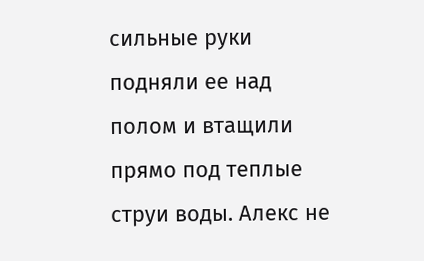сильные руки подняли ее над полом и втащили прямо под теплые струи воды. Алекс не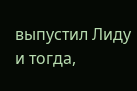выпустил Лиду и тогда,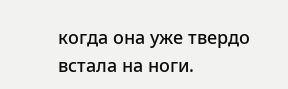когда она уже твердо встала на ноги.